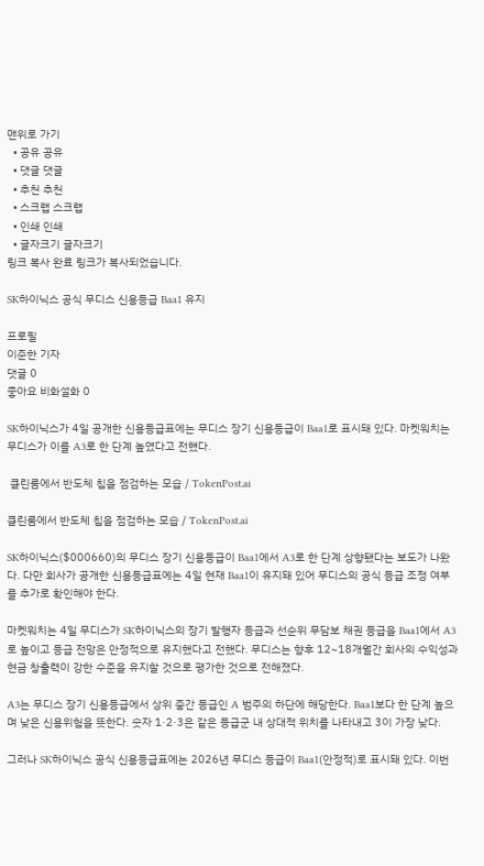맨위로 가기
  • 공유 공유
  • 댓글 댓글
  • 추천 추천
  • 스크랩 스크랩
  • 인쇄 인쇄
  • 글자크기 글자크기
링크 복사 완료 링크가 복사되었습니다.

SK하이닉스 공식 무디스 신용등급 Baa1 유지

프로필
이준한 기자
댓글 0
좋아요 비화설화 0

SK하이닉스가 4일 공개한 신용등급표에는 무디스 장기 신용등급이 Baa1로 표시돼 있다. 마켓워치는 무디스가 이를 A3로 한 단계 높였다고 전했다.

 클린룸에서 반도체 칩을 점검하는 모습 / TokenPost.ai

클린룸에서 반도체 칩을 점검하는 모습 / TokenPost.ai

SK하이닉스($000660)의 무디스 장기 신용등급이 Baa1에서 A3로 한 단계 상향됐다는 보도가 나왔다. 다만 회사가 공개한 신용등급표에는 4일 현재 Baa1이 유지돼 있어 무디스의 공식 등급 조정 여부를 추가로 확인해야 한다.

마켓워치는 4일 무디스가 SK하이닉스의 장기 발행자 등급과 선순위 무담보 채권 등급을 Baa1에서 A3로 높이고 등급 전망은 안정적으로 유지했다고 전했다. 무디스는 향후 12~18개월간 회사의 수익성과 현금 창출력이 강한 수준을 유지할 것으로 평가한 것으로 전해졌다.

A3는 무디스 장기 신용등급에서 상위 중간 등급인 A 범주의 하단에 해당한다. Baa1보다 한 단계 높으며 낮은 신용위험을 뜻한다. 숫자 1·2·3은 같은 등급군 내 상대적 위치를 나타내고 3이 가장 낮다.

그러나 SK하이닉스 공식 신용등급표에는 2026년 무디스 등급이 Baa1(안정적)로 표시돼 있다. 이번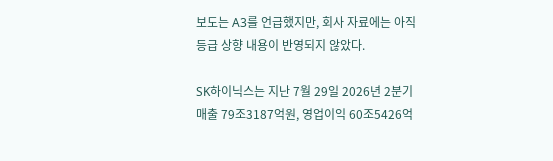보도는 A3를 언급했지만, 회사 자료에는 아직 등급 상향 내용이 반영되지 않았다.

SK하이닉스는 지난 7월 29일 2026년 2분기 매출 79조3187억원, 영업이익 60조5426억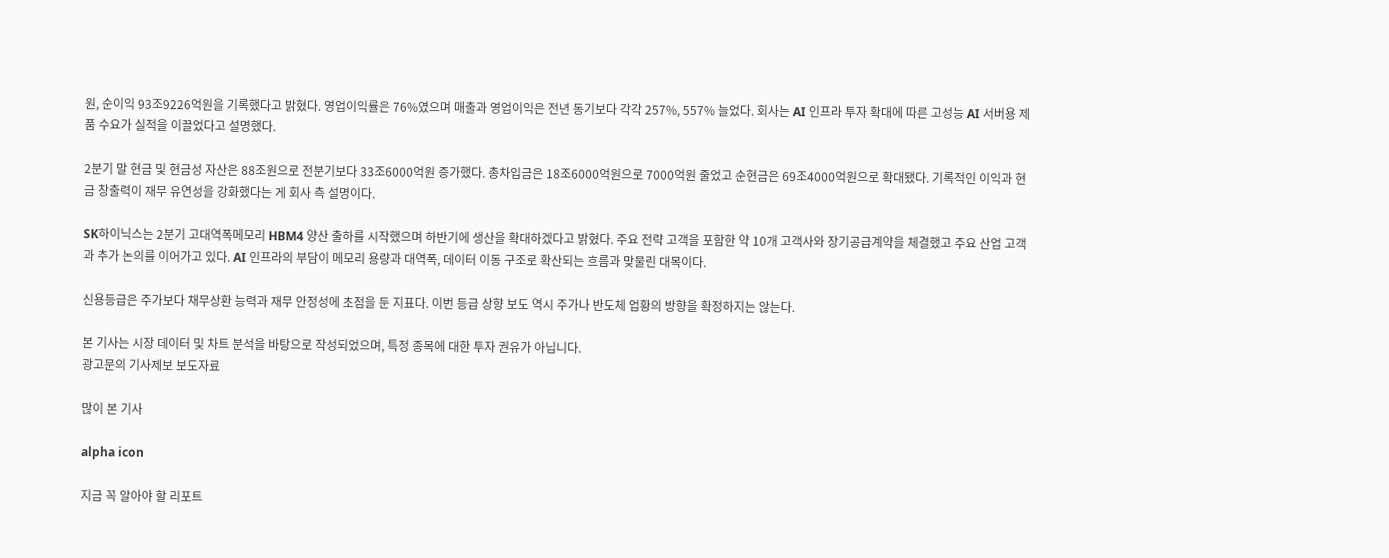원, 순이익 93조9226억원을 기록했다고 밝혔다. 영업이익률은 76%였으며 매출과 영업이익은 전년 동기보다 각각 257%, 557% 늘었다. 회사는 AI 인프라 투자 확대에 따른 고성능 AI 서버용 제품 수요가 실적을 이끌었다고 설명했다.

2분기 말 현금 및 현금성 자산은 88조원으로 전분기보다 33조6000억원 증가했다. 총차입금은 18조6000억원으로 7000억원 줄었고 순현금은 69조4000억원으로 확대됐다. 기록적인 이익과 현금 창출력이 재무 유연성을 강화했다는 게 회사 측 설명이다.

SK하이닉스는 2분기 고대역폭메모리 HBM4 양산 출하를 시작했으며 하반기에 생산을 확대하겠다고 밝혔다. 주요 전략 고객을 포함한 약 10개 고객사와 장기공급계약을 체결했고 주요 산업 고객과 추가 논의를 이어가고 있다. AI 인프라의 부담이 메모리 용량과 대역폭, 데이터 이동 구조로 확산되는 흐름과 맞물린 대목이다.

신용등급은 주가보다 채무상환 능력과 재무 안정성에 초점을 둔 지표다. 이번 등급 상향 보도 역시 주가나 반도체 업황의 방향을 확정하지는 않는다.

본 기사는 시장 데이터 및 차트 분석을 바탕으로 작성되었으며, 특정 종목에 대한 투자 권유가 아닙니다.
광고문의 기사제보 보도자료

많이 본 기사

alpha icon

지금 꼭 알아야 할 리포트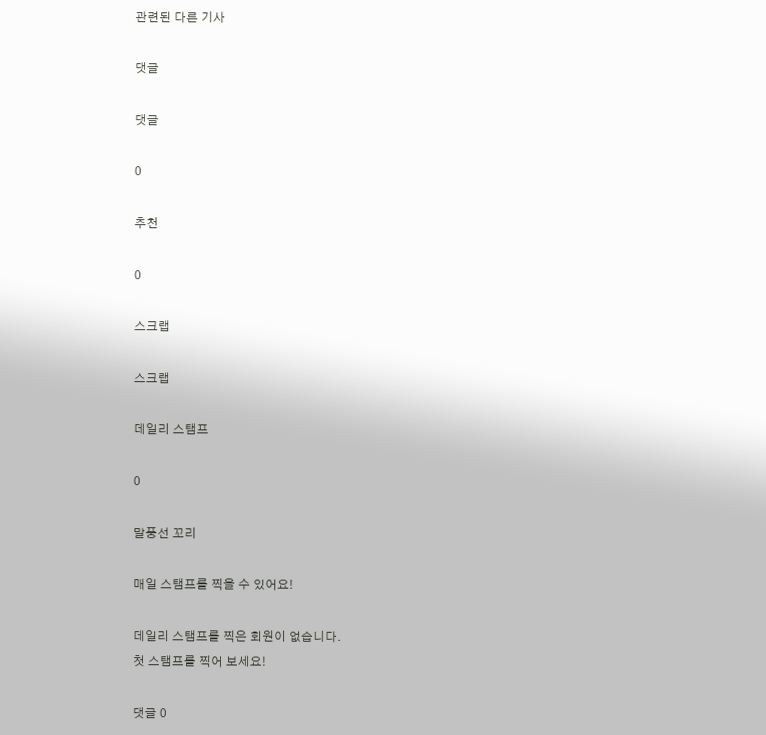관련된 다른 기사

댓글

댓글

0

추천

0

스크랩

스크랩

데일리 스탬프

0

말풍선 꼬리

매일 스탬프를 찍을 수 있어요!

데일리 스탬프를 찍은 회원이 없습니다.
첫 스탬프를 찍어 보세요!

댓글 0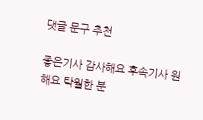댓글 문구 추천

좋은기사 감사해요 후속기사 원해요 탁월한 분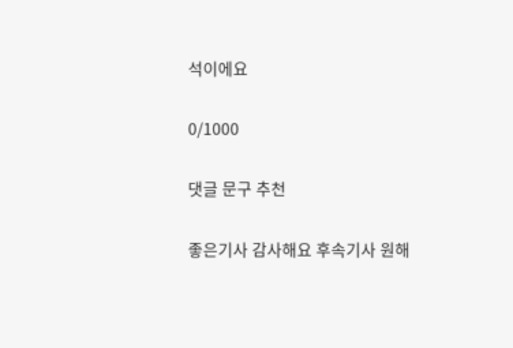석이에요

0/1000

댓글 문구 추천

좋은기사 감사해요 후속기사 원해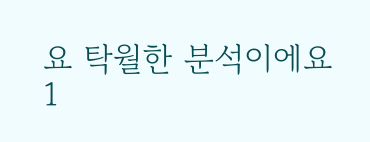요 탁월한 분석이에요
1